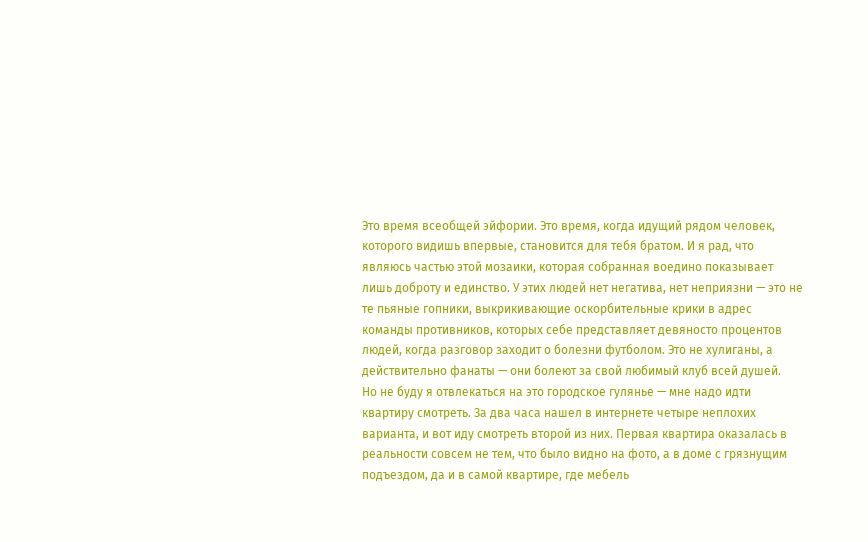Это время всеобщей эйфории. Это время, когда идущий рядом человек, которого видишь впервые, становится для тебя братом. И я рад, что являюсь частью этой мозаики, которая собранная воедино показывает лишь доброту и единство. У этих людей нет негатива, нет неприязни — это не те пьяные гопники, выкрикивающие оскорбительные крики в адрес команды противников, которых себе представляет девяносто процентов людей, когда разговор заходит о болезни футболом. Это не хулиганы, а действительно фанаты — они болеют за свой любимый клуб всей душей.
Но не буду я отвлекаться на это городское гулянье — мне надо идти квартиру смотреть. За два часа нашел в интернете четыре неплохих варианта, и вот иду смотреть второй из них. Первая квартира оказалась в реальности совсем не тем, что было видно на фото, а в доме с грязнущим подъездом, да и в самой квартире, где мебель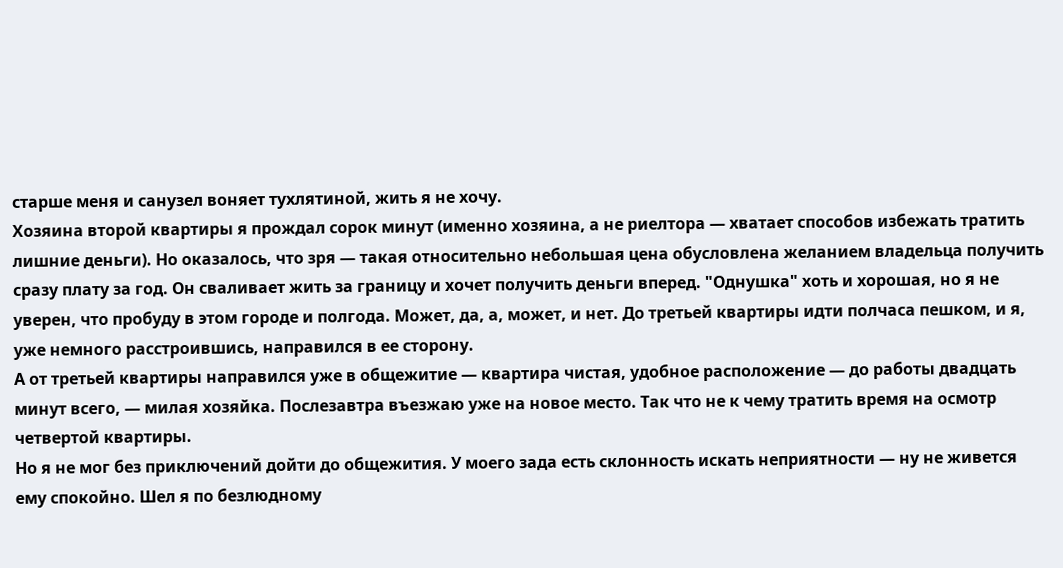старше меня и санузел воняет тухлятиной, жить я не хочу.
Хозяина второй квартиры я прождал сорок минут (именно хозяина, а не риелтора — хватает способов избежать тратить лишние деньги). Но оказалось, что зря — такая относительно небольшая цена обусловлена желанием владельца получить сразу плату за год. Он сваливает жить за границу и хочет получить деньги вперед. "Однушка" хоть и хорошая, но я не уверен, что пробуду в этом городе и полгода. Может, да, а, может, и нет. До третьей квартиры идти полчаса пешком, и я, уже немного расстроившись, направился в ее сторону.
А от третьей квартиры направился уже в общежитие — квартира чистая, удобное расположение — до работы двадцать минут всего, — милая хозяйка. Послезавтра въезжаю уже на новое место. Так что не к чему тратить время на осмотр четвертой квартиры.
Но я не мог без приключений дойти до общежития. У моего зада есть склонность искать неприятности — ну не живется ему спокойно. Шел я по безлюдному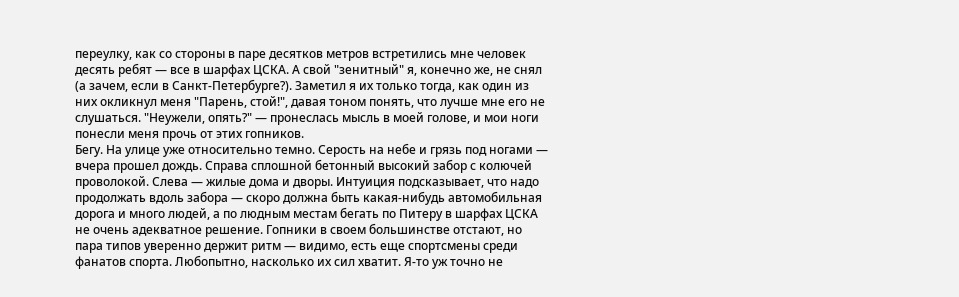переулку, как со стороны в паре десятков метров встретились мне человек десять ребят — все в шарфах ЦСКА. А свой "зенитный" я, конечно же, не снял (а зачем, если в Санкт-Петербурге?). Заметил я их только тогда, как один из них окликнул меня "Парень, стой!", давая тоном понять, что лучше мне его не слушаться. "Неужели, опять?" — пронеслась мысль в моей голове, и мои ноги понесли меня прочь от этих гопников.
Бегу. На улице уже относительно темно. Серость на небе и грязь под ногами — вчера прошел дождь. Справа сплошной бетонный высокий забор с колючей проволокой. Слева — жилые дома и дворы. Интуиция подсказывает, что надо продолжать вдоль забора — скоро должна быть какая-нибудь автомобильная дорога и много людей, а по людным местам бегать по Питеру в шарфах ЦСКА не очень адекватное решение. Гопники в своем большинстве отстают, но пара типов уверенно держит ритм — видимо, есть еще спортсмены среди фанатов спорта. Любопытно, насколько их сил хватит. Я-то уж точно не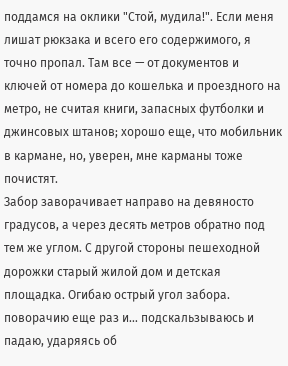поддамся на оклики "Стой, мудила!". Если меня лишат рюкзака и всего его содержимого, я точно пропал. Там все — от документов и ключей от номера до кошелька и проездного на метро, не считая книги, запасных футболки и джинсовых штанов; хорошо еще, что мобильник в кармане, но, уверен, мне карманы тоже почистят.
Забор заворачивает направо на девяносто градусов, а через десять метров обратно под тем же углом. С другой стороны пешеходной дорожки старый жилой дом и детская площадка. Огибаю острый угол забора. поворачию еще раз и… подскальзываюсь и падаю, ударяясь об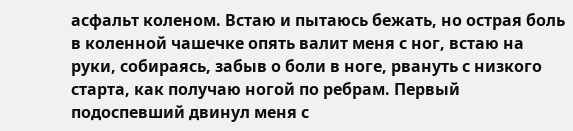асфальт коленом. Встаю и пытаюсь бежать, но острая боль в коленной чашечке опять валит меня с ног, встаю на руки, собираясь, забыв о боли в ноге, рвануть с низкого старта, как получаю ногой по ребрам. Первый подоспевший двинул меня с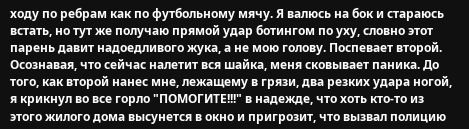ходу по ребрам как по футбольному мячу. Я валюсь на бок и стараюсь встать, но тут же получаю прямой удар ботингом по уху, словно этот парень давит надоедливого жука, а не мою голову. Поспевает второй. Осознавая, что сейчас налетит вся шайка, меня сковывает паника. До того, как второй нанес мне, лежащему в грязи, два резких удара ногой, я крикнул во все горло "ПОМОГИТЕ!!!" в надежде, что хоть кто-то из этого жилого дома высунется в окно и пригрозит, что вызвал полицию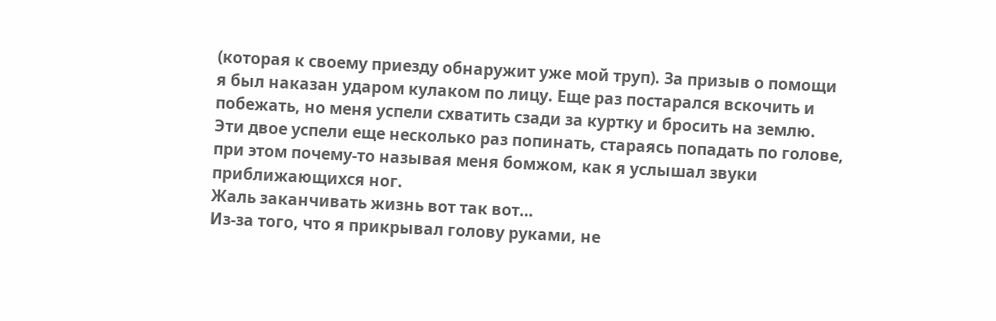(которая к своему приезду обнаружит уже мой труп). За призыв о помощи я был наказан ударом кулаком по лицу. Еще раз постарался вскочить и побежать, но меня успели схватить сзади за куртку и бросить на землю. Эти двое успели еще несколько раз попинать, стараясь попадать по голове, при этом почему-то называя меня бомжом, как я услышал звуки приближающихся ног.
Жаль заканчивать жизнь вот так вот…
Из-за того, что я прикрывал голову руками, не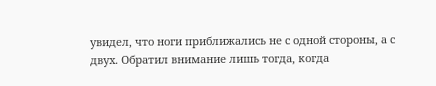увидел, что ноги приближались не с одной стороны, а с двух. Обратил внимание лишь тогда, когда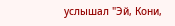услышал "Эй, Кони,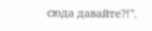сюда давайте?!".